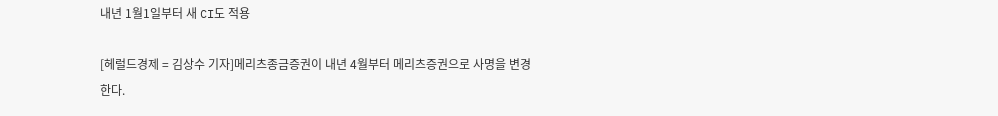내년 1월1일부터 새 CI도 적용

[헤럴드경제 = 김상수 기자]메리츠종금증권이 내년 4월부터 메리츠증권으로 사명을 변경한다.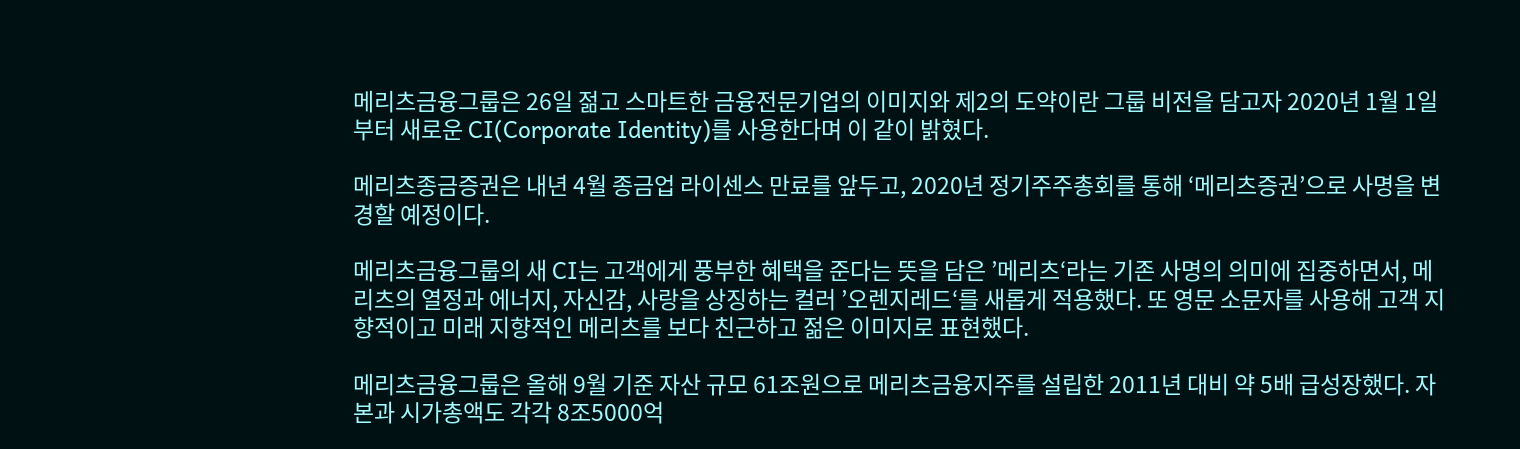메리츠금융그룹은 26일 젊고 스마트한 금융전문기업의 이미지와 제2의 도약이란 그룹 비전을 담고자 2020년 1월 1일부터 새로운 CI(Corporate Identity)를 사용한다며 이 같이 밝혔다.

메리츠종금증권은 내년 4월 종금업 라이센스 만료를 앞두고, 2020년 정기주주총회를 통해 ‘메리츠증권’으로 사명을 변경할 예정이다.

메리츠금융그룹의 새 CI는 고객에게 풍부한 혜택을 준다는 뜻을 담은 ’메리츠‘라는 기존 사명의 의미에 집중하면서, 메리츠의 열정과 에너지, 자신감, 사랑을 상징하는 컬러 ’오렌지레드‘를 새롭게 적용했다. 또 영문 소문자를 사용해 고객 지향적이고 미래 지향적인 메리츠를 보다 친근하고 젊은 이미지로 표현했다.

메리츠금융그룹은 올해 9월 기준 자산 규모 61조원으로 메리츠금융지주를 설립한 2011년 대비 약 5배 급성장했다. 자본과 시가총액도 각각 8조5000억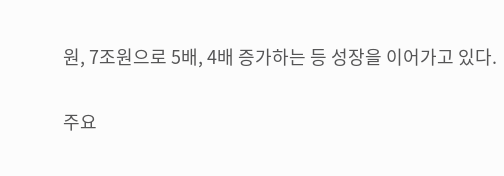원, 7조원으로 5배, 4배 증가하는 등 성장을 이어가고 있다.

주요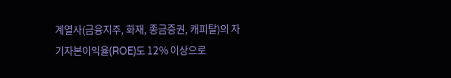계열사(금융지주, 화재, 종금증권, 캐피탈)의 자기자본이익율(ROE)도 12% 이상으로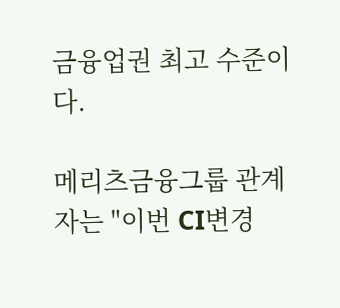금융업권 최고 수준이다.

메리츠금융그룹 관계자는 "이번 CI변경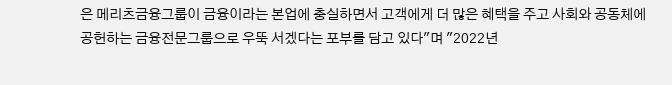은 메리츠금융그룹이 금융이라는 본업에 충실하면서 고객에게 더 많은 혜택을 주고 사회와 공동체에 공헌하는 금융전문그룹으로 우뚝 서겠다는 포부를 담고 있다"며 "2022년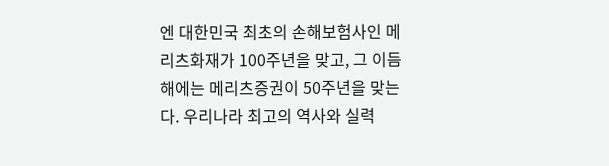엔 대한민국 최초의 손해보험사인 메리츠화재가 100주년을 맞고, 그 이듬해에는 메리츠증권이 50주년을 맞는다. 우리나라 최고의 역사와 실력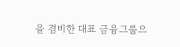을 겸비한 대표 금융그룹으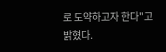로 도약하고자 한다"고 밝혔다.